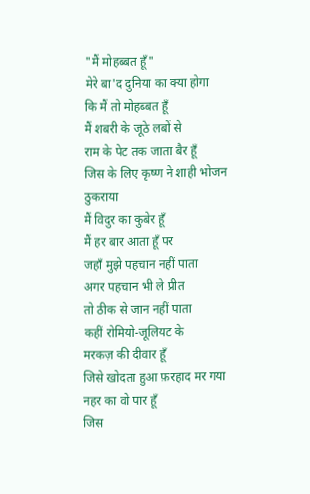"मैं मोहब्बत हूँ"
मेरे बा'द दुनिया का क्या होगा
कि मैं तो मोहब्बत हूँ
मैं शबरी के जूठे लबों से
राम के पेट तक जाता बैर हूँ
जिस के लिए कृष्ण ने शाही भोजन ठुकराया
मैं विदुर का कुबेर हूँ
मैं हर बार आता हूँ पर
जहाँ मुझे पहचान नहीं पाता
अगर पहचान भी ले प्रीत
तो ठीक से जान नहीं पाता
कहीं रोमियो-जूलियट के
मरकज़ की दीवार हूँ
जिसे खोदता हुआ फ़रहाद मर गया
नहर का वो पार हूँ
जिस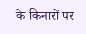के किनारों पर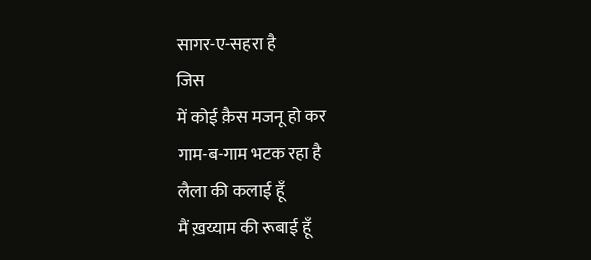सागर-ए-सहरा है
जिस
में कोई क़ैस मजनू हो कर
गाम-ब-गाम भटक रहा है
लैला की कलाई हूँ
मैं ख़य्याम की रूबाई हूँ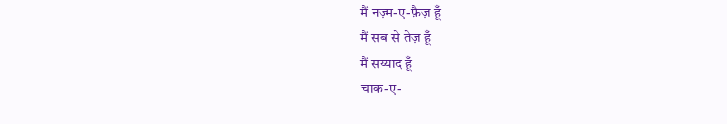मैं नज़्म-ए-फ़ैज़ हूँ
मैं सब से तेज़ हूँ
मैं सय्याद हूँ
चाक-ए-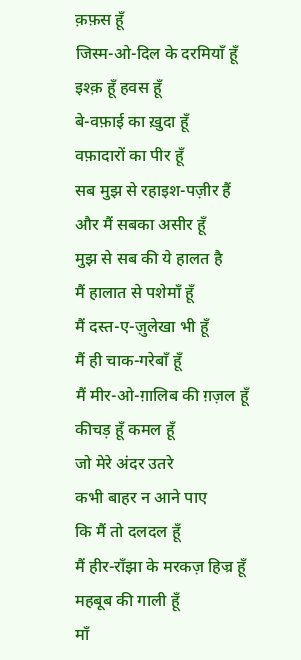क़फ़स हूँ
जिस्म-ओ-दिल के दरमियाँ हूँ
इश्क़ हूँ हवस हूँ
बे-वफ़ाई का ख़ुदा हूँ
वफ़ादारों का पीर हूँ
सब मुझ से रहाइश-पज़ीर हैं
और मैं सबका असीर हूँ
मुझ से सब की ये हालत है
मैं हालात से पशेमाँ हूँ
मैं दस्त-ए-ज़ुलेखा भी हूँ
मैं ही चाक-गरेबाँ हूँ
मैं मीर-ओ-ग़ालिब की ग़ज़ल हूँ
कीचड़ हूँ कमल हूँ
जो मेरे अंदर उतरे
कभी बाहर न आने पाए
कि मैं तो दलदल हूँ
मैं हीर-राँझा के मरकज़ हिज्र हूँ
महबूब की गाली हूँ
माँ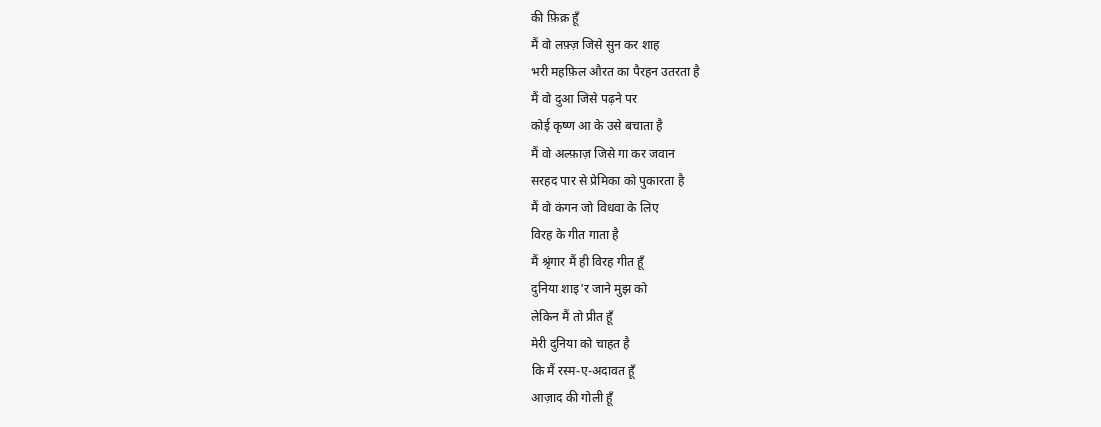की फ़िक्र हूँ
मैं वो लफ़्ज़ जिसे सुन कर शाह
भरी महफ़िल औरत का पैरहन उतरता है
मैं वो दुआ जिसे पढ़ने पर
कोई कृष्ण आ के उसे बचाता है
मैं वो अल्फ़ाज़ जिसे गा कर जवान
सरहद पार से प्रेमिका को पुकारता है
मैं वो कंगन जो विधवा के लिए
विरह के गीत गाता है
मैं श्रृंगार मैं ही विरह गीत हूँ
दुनिया शाइ'र जाने मुझ को
लेकिन मैं तो प्रीत हूँ
मेरी दुनिया को चाहत है
कि मैं रस्म-ए-अदावत हूँ
आज़ाद की गोली हूँ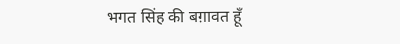भगत सिंह की बग़ावत हूँ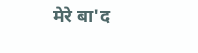मेरे बा'द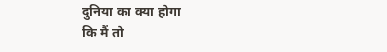दुनिया का क्या होगा
कि मैं तो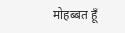मोहब्बत हूँ